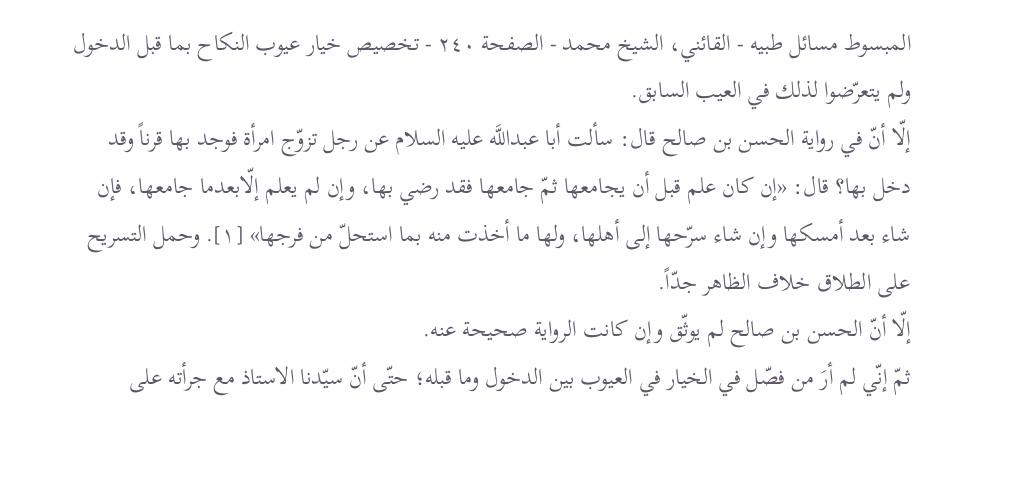المبسوط مسائل طبيه - القائني، الشيخ محمد - الصفحة ٢٤٠ - تخصيص خيار عيوب النكاح بما قبل الدخول
ولم يتعرّضوا لذلك في العيب السابق.
إلّا أنّ في رواية الحسن بن صالح قال: سألت أبا عبداللَّه عليه السلام عن رجل تزوّج امرأة فوجد بها قرناً وقد دخل بها؟ قال: «إن كان علم قبل أن يجامعها ثمّ جامعها فقد رضي بها، وإن لم يعلم إلّابعدما جامعها، فإن شاء بعد أمسكها وإن شاء سرّحها إلى أهلها، ولها ما أخذت منه بما استحلّ من فرجها» [١]. وحمل التسريح على الطلاق خلاف الظاهر جدّاً.
إلّا أنّ الحسن بن صالح لم يوثّق وإن كانت الرواية صحيحة عنه.
ثمّ إنّي لم أرَ من فصّل في الخيار في العيوب بين الدخول وما قبله؛ حتّى أنّ سيّدنا الاستاذ مع جرأته على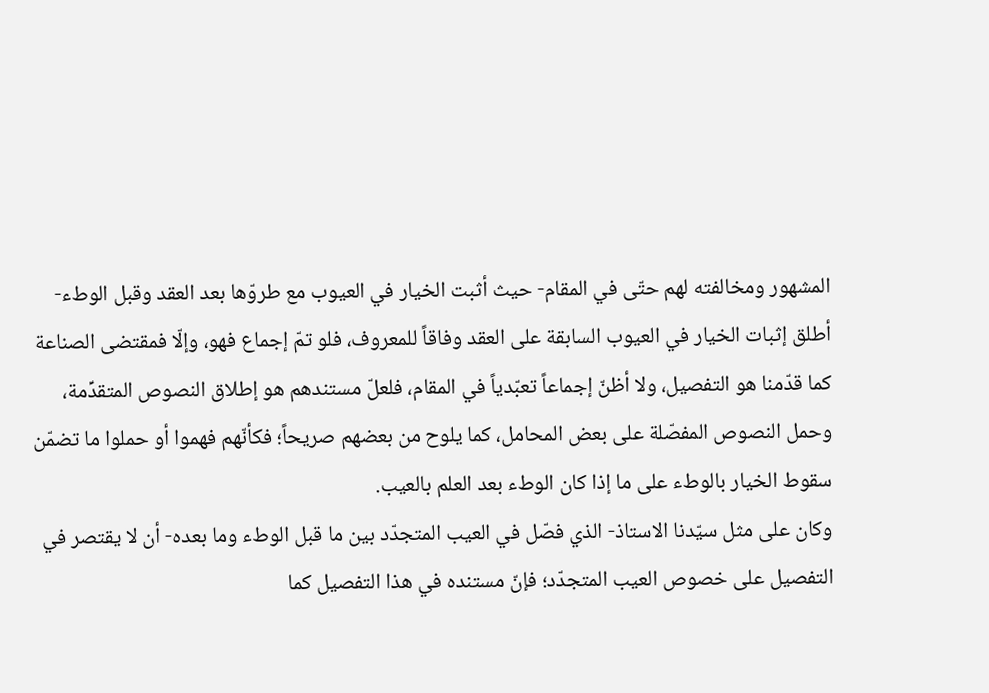المشهور ومخالفته لهم حتّى في المقام- حيث أثبت الخيار في العيوب مع طروّها بعد العقد وقبل الوطء- أطلق إثبات الخيار في العيوب السابقة على العقد وفاقاً للمعروف، فلو تمّ إجماع فهو، وإلّا فمقتضى الصناعة كما قدّمنا هو التفصيل، ولا أظنّ إجماعاً تعبّدياً في المقام، فلعلّ مستندهم هو إطلاق النصوص المتقدِّمة، وحمل النصوص المفصّلة على بعض المحامل، كما يلوح من بعضهم صريحاً؛ فكأنّهم فهموا أو حملوا ما تضمّن سقوط الخيار بالوطء على ما إذا كان الوطء بعد العلم بالعيب.
وكان على مثل سيّدنا الاستاذ- الذي فصّل في العيب المتجدّد بين ما قبل الوطء وما بعده- أن لا يقتصر في التفصيل على خصوص العيب المتجدّد؛ فإنّ مستنده في هذا التفصيل كما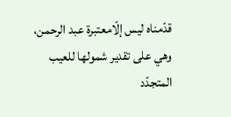قدّمناه ليس إلّامعتبرة عبد الرحمن، وهي على تقدير شمولها للعيب المتجدّد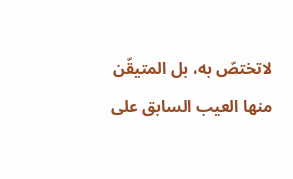لاتختصّ به، بل المتيقّن منها العيب السابق على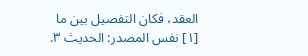العقد، فكان التفصيل بين ما
[١] نفس المصدر: الحديث ٣.